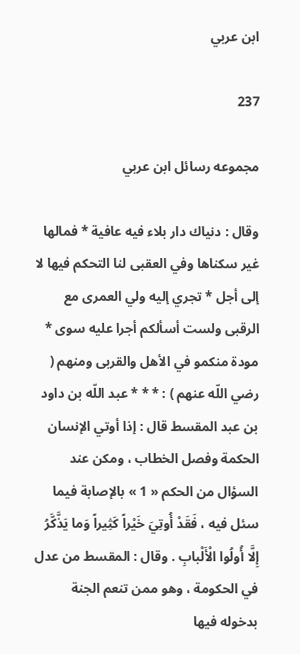ابن عربي

237

مجموعه رسائل ابن عربي

وقال : دنياك دار بلاء فيه عافية * فمالها غير سكناها وفي العقبى لنا التحكم فيها لا إلى أجل * تجري إليه ولي العمرى مع الرقبى ولست أسألكم أجرا عليه سوى * مودة منكمو في الأهل والقربى ومنهم ( رضي اللّه عنهم ) : * * * عبد اللّه بن داود بن عبد المقسط قال : إذا أوتي الإنسان الحكمة وفصل الخطاب ، ومكن عند السؤال من الحكم « 1 » بالإصابة فيما سئل فيه ، فَقَدْ أُوتِيَ خَيْراً كَثِيراً وَما يَذَّكَّرُ إِلَّا أُولُوا الْأَلْبابِ . وقال : المقسط من عدل في الحكومة ، وهو ممن تنعم الجنة بدخوله فيها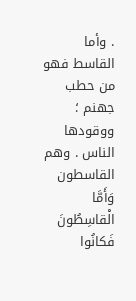. وأما القاسط فهو من حطب جهنم ؛ ووقودها الناس . وهم القاسطون وَأَمَّا الْقاسِطُونَ فَكانُوا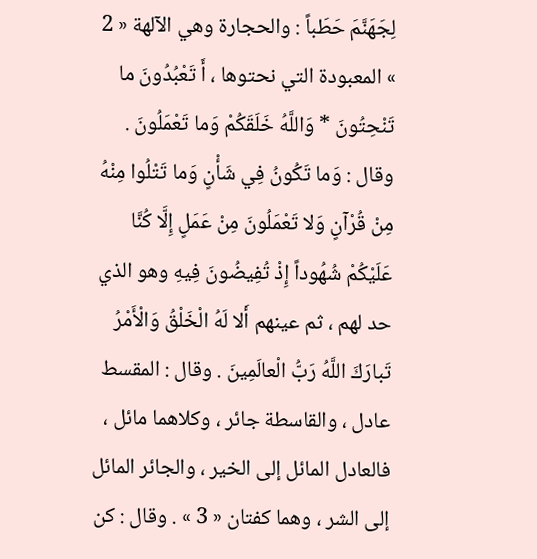لِجَهَنَّمَ حَطَباً : والحجارة وهي الآلهة « 2 » المعبودة التي نحتوها ، أَ تَعْبُدُونَ ما تَنْحِتُونَ * وَاللَّهُ خَلَقَكُمْ وَما تَعْمَلُونَ . وقال : وَما تَكُونُ فِي شَأْنٍ وَما تَتْلُوا مِنْهُ مِنْ قُرْآنٍ وَلا تَعْمَلُونَ مِنْ عَمَلٍ إِلَّا كُنَّا عَلَيْكُمْ شُهُوداً إِذْ تُفِيضُونَ فِيهِ وهو الذي حد لهم ، ثم عينهم أَلا لَهُ الْخَلْقُ وَالْأَمْرُ تَبارَكَ اللَّهُ رَبُّ الْعالَمِينَ . وقال : المقسط عادل ، والقاسطة جائر ، وكلاهما مائل ، فالعادل المائل إلى الخير ، والجائر المائل إلى الشر ، وهما كفتان « 3 » . وقال : كن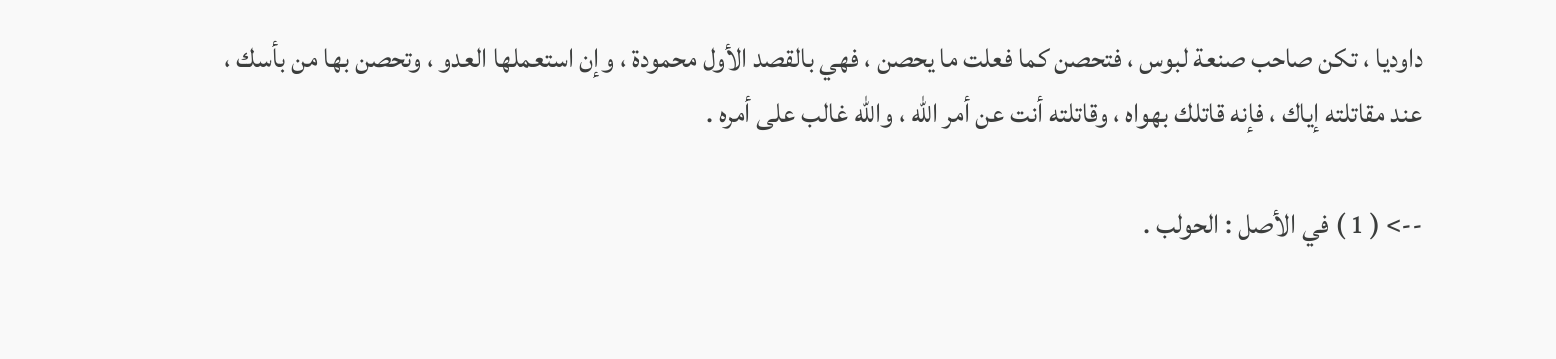داوديا ، تكن صاحب صنعة لبوس ، فتحصن كما فعلت ما يحصن ، فهي بالقصد الأول محمودة ، وإن استعملها العدو ، وتحصن بها من بأسك ، عند مقاتلته إياك ، فإنه قاتلك بهواه ، وقاتلته أنت عن أمر اللّه ، واللّه غالب على أمره .

--> ( 1 ) في الأصل : الحولب .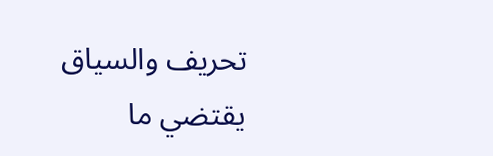تحريف والسياق يقتضي ما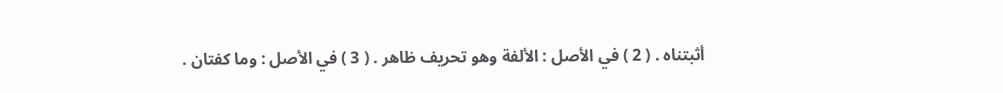أثبتناه . ( 2 ) في الأصل : الألفة وهو تحريف ظاهر . ( 3 ) في الأصل : وما كفتان .